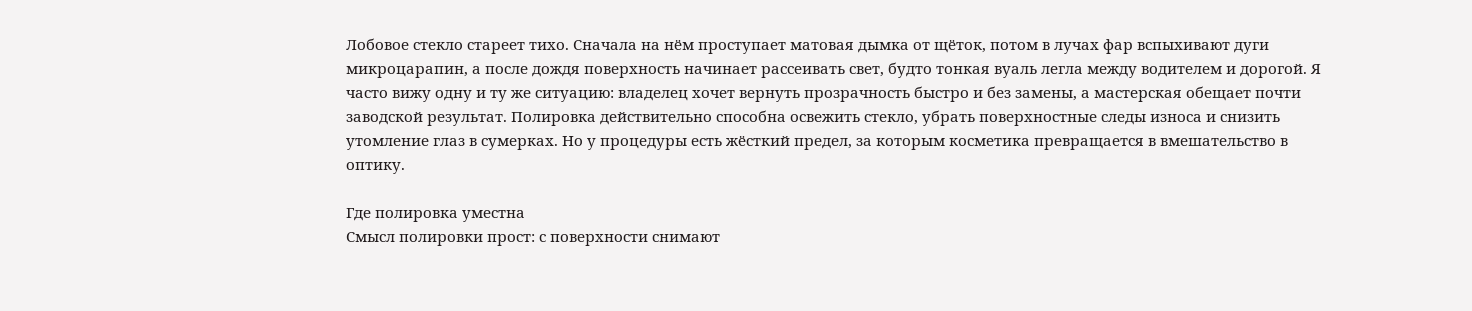Лобовое стекло стареет тихо. Сначала на нём проступает матовая дымка от щёток, потом в лучах фар вспыхивают дуги микроцарапин, а после дождя поверхность начинает рассеивать свет, будто тонкая вуаль легла между водителем и дорогой. Я часто вижу одну и ту же ситуацию: владелец хочет вернуть прозрачность быстро и без замены, а мастерская обещает почти заводской результат. Полировка действительно способна освежить стекло, убрать поверхностные следы износа и снизить утомление глаз в сумерках. Но у процедуры есть жёсткий предел, за которым косметика превращается в вмешательство в оптику.

Где полировка уместна
Смысл полировки прост: с поверхности снимают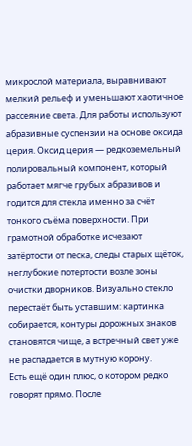микрослой материала, выравнивают мелкий рельеф и уменьшают хаотичное рассеяние света. Для работы используют абразивные суспензии на основе оксида церия. Оксид церия — редкоземельный полировальный компонент, который работает мягче грубых абразивов и годится для стекла именно за счёт тонкого съёма поверхности. При грамотной обработке исчезают затёртости от песка, следы старых щёток, неглубокие потертости возле зоны очистки дворников. Визуально стекло перестаёт быть уставшим: картинка собирается, контуры дорожных знаков становятся чище, а встречный свет уже не распадается в мутную корону.
Есть ещё один плюс, о котором редко говорят прямо. После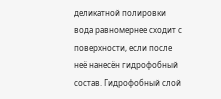деликатной полировки вода равномернее сходит с поверхности, если после неё нанесён гидрофобный состав. Гидрофобный слой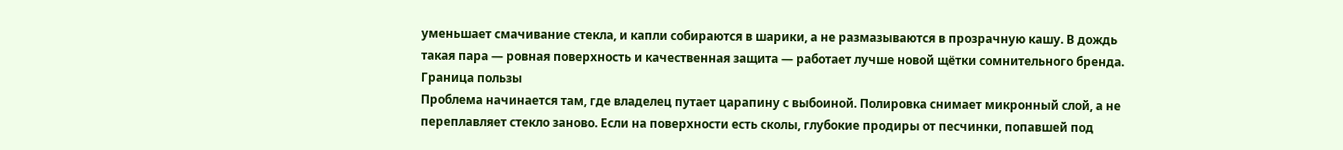уменьшает смачивание стекла, и капли собираются в шарики, а не размазываются в прозрачную кашу. В дождь такая пара — ровная поверхность и качественная защита — работает лучше новой щётки сомнительного бренда.
Граница пользы
Проблема начинается там, где владелец путает царапину с выбоиной. Полировка снимает микронный слой, а не переплавляет стекло заново. Если на поверхности есть сколы, глубокие продиры от песчинки, попавшей под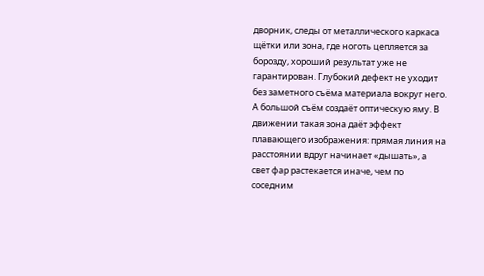дворник, следы от металлического каркаса щётки или зона, где ноготь цепляется за борозду, хороший результат уже не гарантирован. Глубокий дефект не уходит без заметного съёма материала вокруг него. А большой съём создаёт оптическую яму. В движении такая зона даёт эффект плавающего изображения: прямая линия на расстоянии вдруг начинает «дышать», а свет фар растекается иначе, чем по соседним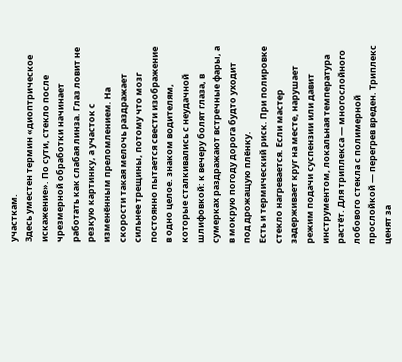участкам.
Здесь уместен термин «диоптрическое искажение». По сути, стекло после чрезмерной обработки начинает работать как слабая линза. Глаз ловит не резкую картинку, а участок с изменённым преломлением. На скорости такая мелочь раздражает сильнее трещины, потому что мозг постоянно пытается свести изображение в одно целое. знаком водителям, которые сталкивались с неудачной шлифовкой: к вечеру болят глаза, в сумерках раздражают встречные фары, а в мокрую погоду дорога будто уходит под дрожащую плёнку.
Есть и термический риск. При полировке стекло нагревается. Если мастер задерживает круг на месте, нарушает режим подачи суспензии или давит инструментом, локальная температура растёт. Для триплекса — многослойного лобового стекла с полимерной прослойкой — перегрев вреден. Триплекс ценят за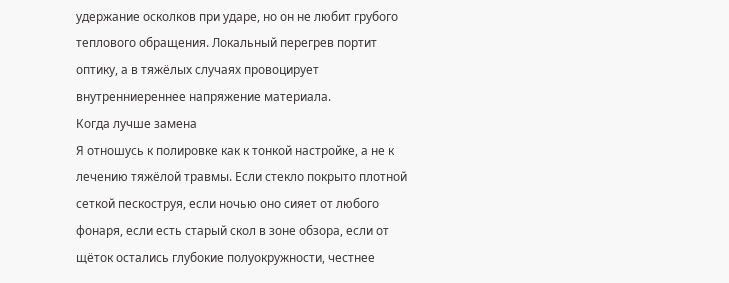удержание осколков при ударе, но он не любит грубого теплового обращения. Локальный перегрев портит оптику, а в тяжёлых случаях провоцирует внутренниереннее напряжение материала.
Когда лучше замена
Я отношусь к полировке как к тонкой настройке, а не к лечению тяжёлой травмы. Если стекло покрыто плотной сеткой пескоструя, если ночью оно сияет от любого фонаря, если есть старый скол в зоне обзора, если от щёток остались глубокие полуокружности, честнее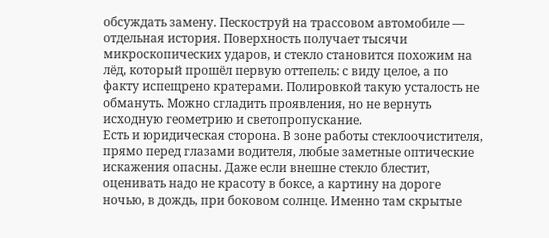обсуждать замену. Пескоструй на трассовом автомобиле — отдельная история. Поверхность получает тысячи микроскопических ударов, и стекло становится похожим на лёд, который прошёл первую оттепель: с виду целое, а по факту испещрено кратерами. Полировкой такую усталость не обмануть. Можно сгладить проявления, но не вернуть исходную геометрию и светопропускание.
Есть и юридическая сторона. В зоне работы стеклоочистителя, прямо перед глазами водителя, любые заметные оптические искажения опасны. Даже если внешне стекло блестит, оценивать надо не красоту в боксе, а картину на дороге ночью, в дождь, при боковом солнце. Именно там скрытые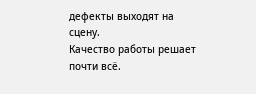дефекты выходят на сцену.
Качество работы решает почти всё.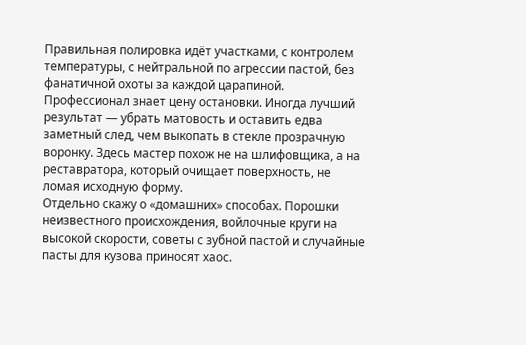Правильная полировка идёт участками, с контролем температуры, с нейтральной по агрессии пастой, без фанатичной охоты за каждой царапиной. Профессионал знает цену остановки. Иногда лучший результат — убрать матовость и оставить едва заметный след, чем выкопать в стекле прозрачную воронку. Здесь мастер похож не на шлифовщика, а на реставратора, который очищает поверхность, не ломая исходную форму.
Отдельно скажу о «домашних» способах. Порошки неизвестного происхождения, войлочные круги на высокой скорости, советы с зубной пастой и случайные пасты для кузова приносят хаос.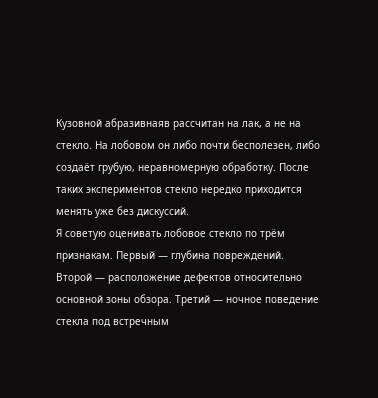Кузовной абразивнаяв рассчитан на лак, а не на стекло. На лобовом он либо почти бесполезен, либо создаёт грубую, неравномерную обработку. После таких экспериментов стекло нередко приходится менять уже без дискуссий.
Я советую оценивать лобовое стекло по трём признакам. Первый — глубина повреждений. Второй — расположение дефектов относительно основной зоны обзора. Третий — ночное поведение стекла под встречным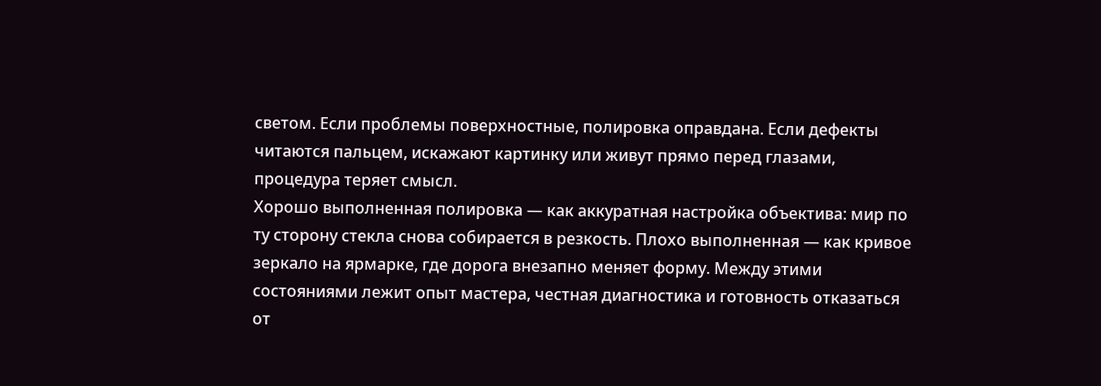светом. Если проблемы поверхностные, полировка оправдана. Если дефекты читаются пальцем, искажают картинку или живут прямо перед глазами, процедура теряет смысл.
Хорошо выполненная полировка — как аккуратная настройка объектива: мир по ту сторону стекла снова собирается в резкость. Плохо выполненная — как кривое зеркало на ярмарке, где дорога внезапно меняет форму. Между этими состояниями лежит опыт мастера, честная диагностика и готовность отказаться от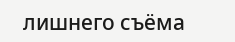лишнего съёма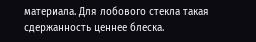материала. Для лобового стекла такая сдержанность ценнее блеска.